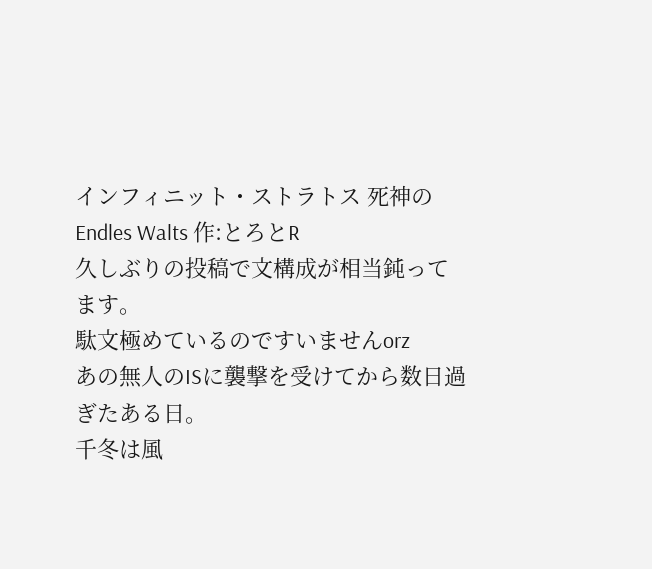インフィニット・ストラトス 死神のEndles Walts 作:とろとR
久しぶりの投稿で文構成が相当鈍ってます。
駄文極めているのですいませんorz
あの無人のISに襲撃を受けてから数日過ぎたある日。
千冬は風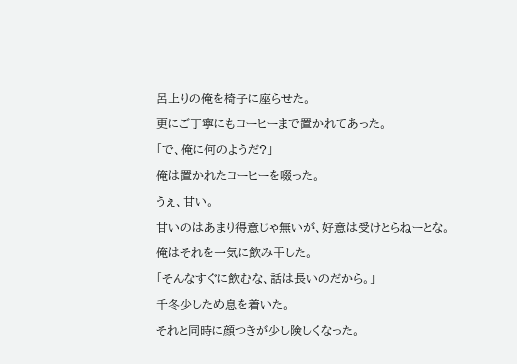呂上りの俺を椅子に座らせた。
更にご丁寧にもコーヒーまで置かれてあった。
「で、俺に何のようだ?」
俺は置かれたコーヒーを啜った。
うぇ、甘い。
甘いのはあまり得意じゃ無いが、好意は受けとらねーとな。
俺はそれを一気に飲み干した。
「そんなすぐに飲むな、話は長いのだから。」
千冬少しため息を着いた。
それと同時に顔つきが少し険しくなった。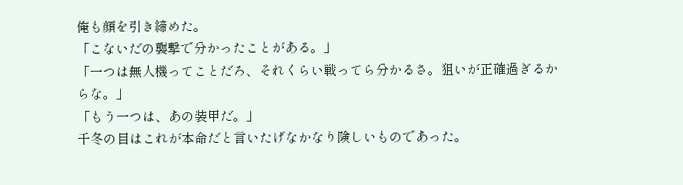俺も顔を引き締めた。
「こないだの襲撃で分かったことがある。」
「一つは無人機ってことだろ、それくらい戦ってら分かるさ。狙いが正確過ぎるからな。」
「もう一つは、あの装甲だ。」
千冬の目はこれが本命だと言いたげなかなり険しいものであった。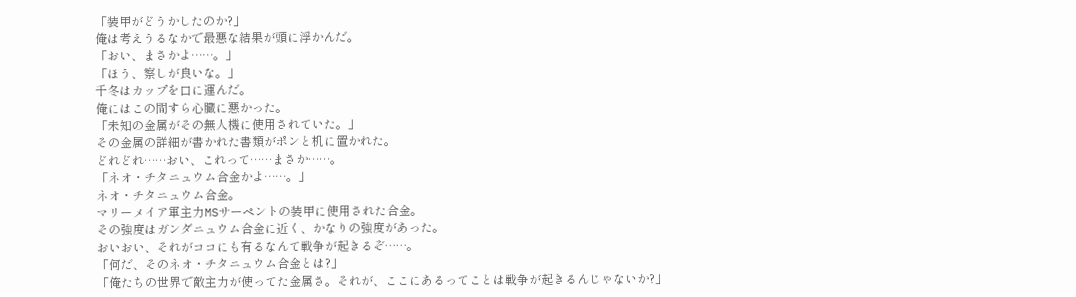「装甲がどうかしたのか?」
俺は考えうるなかで最悪な結果が頭に浮かんだ。
「おい、まさかよ……。」
「ほう、察しが良いな。」
千冬はカップを口に運んだ。
俺にはこの間すら心臓に悪かった。
「未知の金属がその無人機に使用されていた。」
その金属の詳細が書かれた書類がポンと机に置かれた。
どれどれ……おい、これって……まさか……。
「ネオ・チタニュウム合金かよ……。」
ネオ・チタニュウム合金。
マリーメイア軍主力MSサーペントの装甲に使用された合金。
その強度はガンダニュウム合金に近く、かなりの強度があった。
おいおい、それがココにも有るなんて戦争が起きるぞ……。
「何だ、そのネオ・チタニュウム合金とは?」
「俺たちの世界で敵主力が使ってた金属さ。それが、ここにあるってことは戦争が起きるんじゃないか?」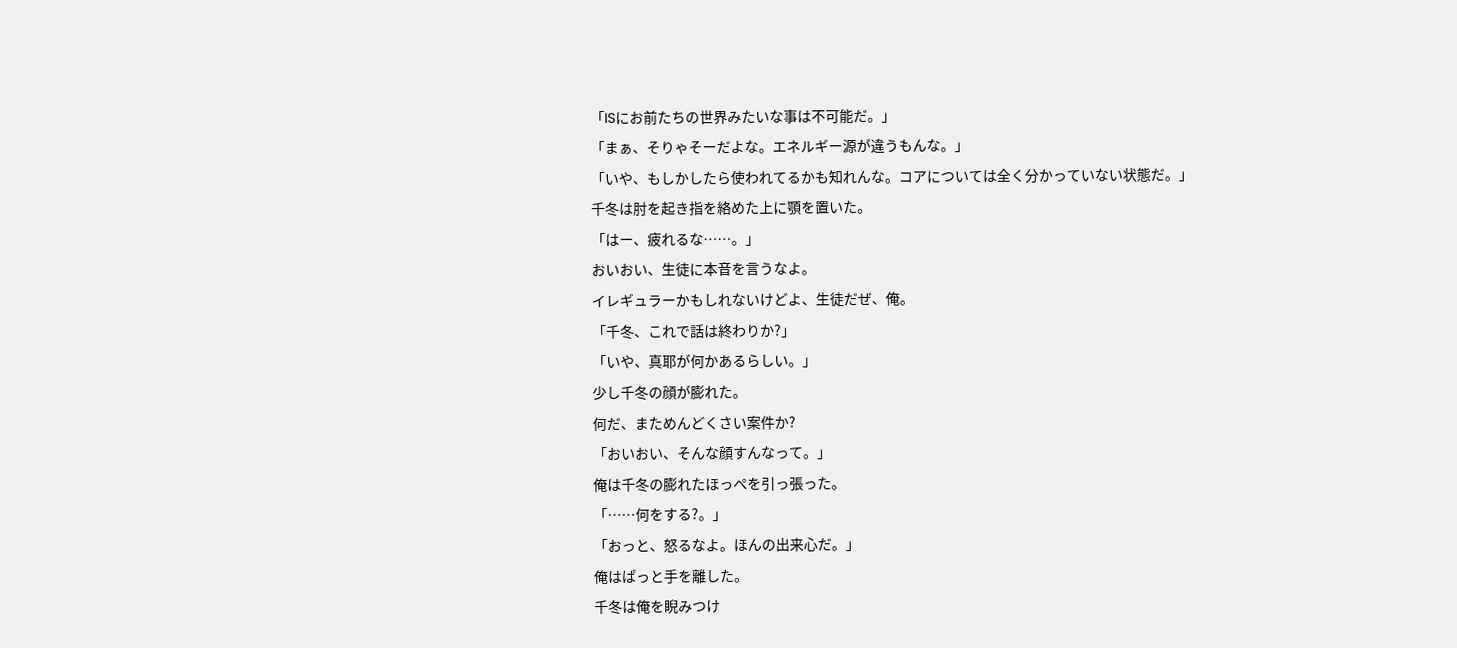「ISにお前たちの世界みたいな事は不可能だ。」
「まぁ、そりゃそーだよな。エネルギー源が違うもんな。」
「いや、もしかしたら使われてるかも知れんな。コアについては全く分かっていない状態だ。」
千冬は肘を起き指を絡めた上に顎を置いた。
「はー、疲れるな……。」
おいおい、生徒に本音を言うなよ。
イレギュラーかもしれないけどよ、生徒だぜ、俺。
「千冬、これで話は終わりか?」
「いや、真耶が何かあるらしい。」
少し千冬の顔が膨れた。
何だ、まためんどくさい案件か?
「おいおい、そんな顔すんなって。」
俺は千冬の膨れたほっぺを引っ張った。
「……何をする?。」
「おっと、怒るなよ。ほんの出来心だ。」
俺はぱっと手を離した。
千冬は俺を睨みつけ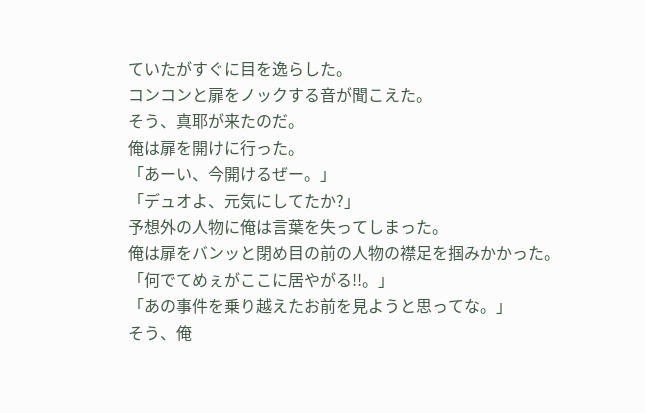ていたがすぐに目を逸らした。
コンコンと扉をノックする音が聞こえた。
そう、真耶が来たのだ。
俺は扉を開けに行った。
「あーい、今開けるぜー。」
「デュオよ、元気にしてたか?」
予想外の人物に俺は言葉を失ってしまった。
俺は扉をバンッと閉め目の前の人物の襟足を掴みかかった。
「何でてめぇがここに居やがる!!。」
「あの事件を乗り越えたお前を見ようと思ってな。」
そう、俺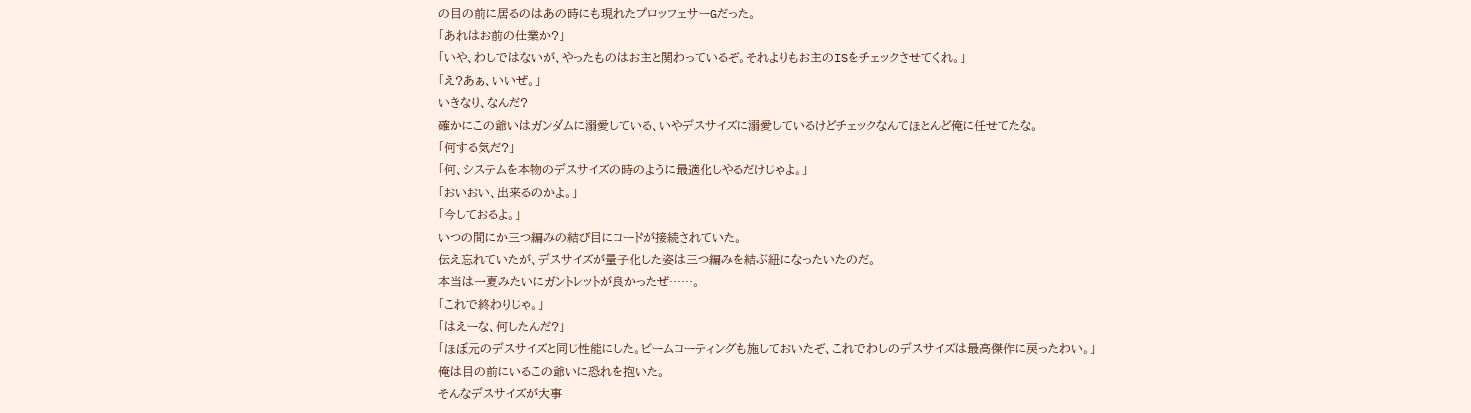の目の前に居るのはあの時にも現れたプロッフェサーGだった。
「あれはお前の仕業か?」
「いや、わしではないが、やったものはお主と関わっているぞ。それよりもお主のISをチェックさせてくれ。」
「え?あぁ、いいぜ。」
いきなり、なんだ?
確かにこの爺いはガンダムに溺愛している、いやデスサイズに溺愛しているけどチェックなんてほとんど俺に任せてたな。
「何する気だ?」
「何、システムを本物のデスサイズの時のように最適化しやるだけじゃよ。」
「おいおい、出来るのかよ。」
「今しておるよ。」
いつの間にか三つ編みの結び目にコードが接続されていた。
伝え忘れていたが、デスサイズが量子化した姿は三つ編みを結ぶ紐になったいたのだ。
本当は一夏みたいにガントレットが良かったぜ……。
「これで終わりじゃ。」
「はえーな、何したんだ?」
「ほぼ元のデスサイズと同じ性能にした。ビームコーティングも施しておいたぞ、これでわしのデスサイズは最高傑作に戻ったわい。」
俺は目の前にいるこの爺いに恐れを抱いた。
そんなデスサイズが大事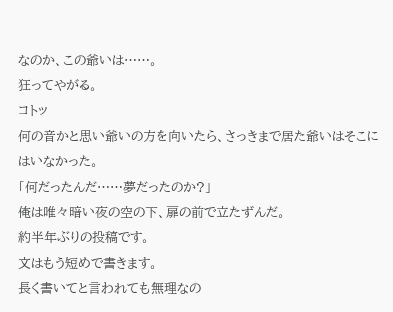なのか、この爺いは……。
狂ってやがる。
コトッ
何の音かと思い爺いの方を向いたら、さっきまで居た爺いはそこにはいなかった。
「何だったんだ……夢だったのか?」
俺は唯々暗い夜の空の下、扉の前で立たずんだ。
約半年ぶりの投稿です。
文はもう短めで書きます。
長く書いてと言われても無理なの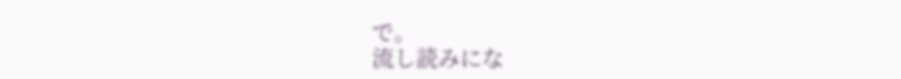で。
流し読みにな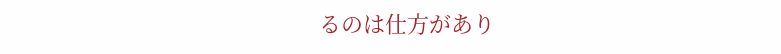るのは仕方があり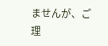ませんが、ご理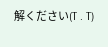解ください(T . T)